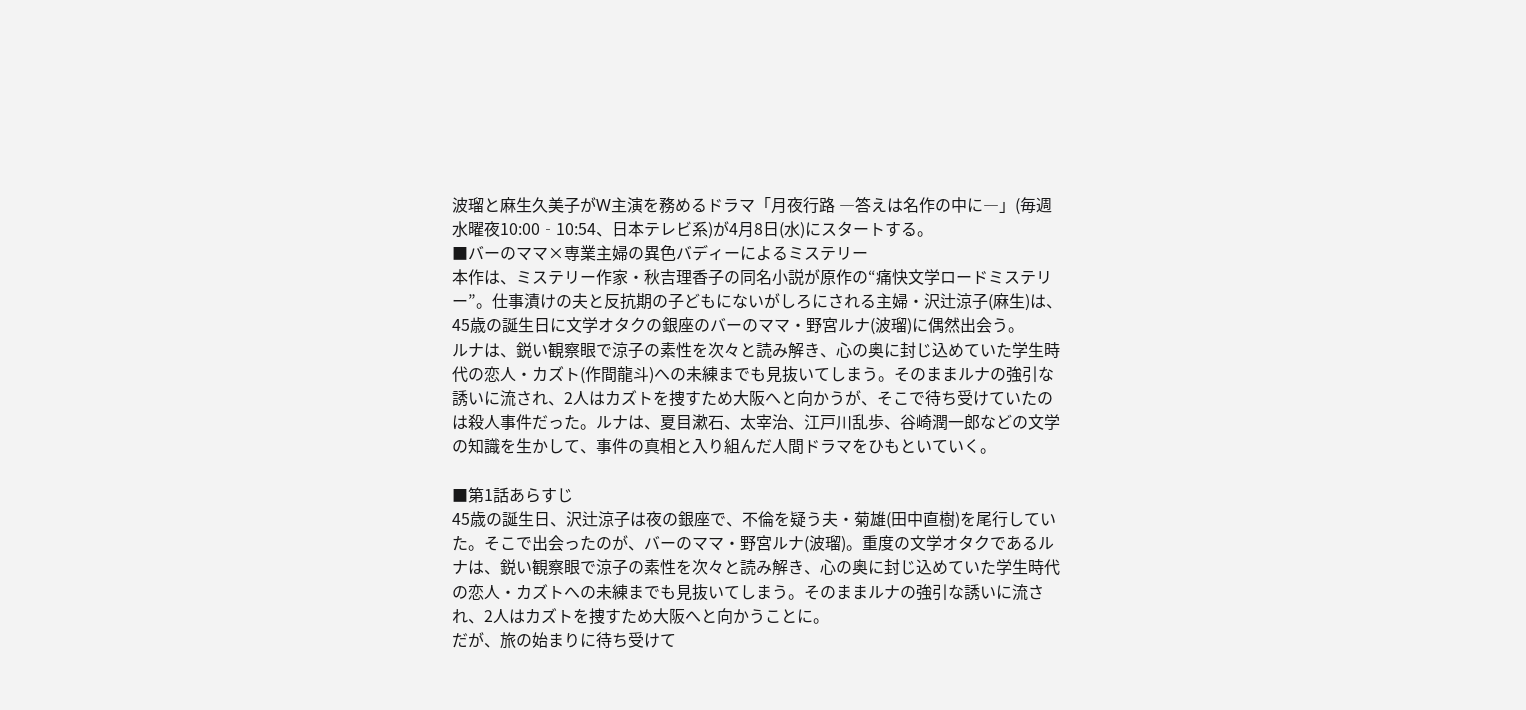波瑠と麻生久美子がW主演を務めるドラマ「月夜行路 ―答えは名作の中に―」(毎週水曜夜10:00‐10:54、日本テレビ系)が4月8日(水)にスタートする。
■バーのママ×専業主婦の異色バディーによるミステリー
本作は、ミステリー作家・秋吉理香子の同名小説が原作の“痛快文学ロードミステリー”。仕事漬けの夫と反抗期の子どもにないがしろにされる主婦・沢辻涼子(麻生)は、45歳の誕生日に文学オタクの銀座のバーのママ・野宮ルナ(波瑠)に偶然出会う。
ルナは、鋭い観察眼で涼子の素性を次々と読み解き、心の奥に封じ込めていた学生時代の恋人・カズト(作間龍斗)への未練までも見抜いてしまう。そのままルナの強引な誘いに流され、2人はカズトを捜すため大阪へと向かうが、そこで待ち受けていたのは殺人事件だった。ルナは、夏目漱石、太宰治、江戸川乱歩、谷崎潤一郎などの文学の知識を生かして、事件の真相と入り組んだ人間ドラマをひもといていく。

■第1話あらすじ
45歳の誕生日、沢辻涼子は夜の銀座で、不倫を疑う夫・菊雄(田中直樹)を尾行していた。そこで出会ったのが、バーのママ・野宮ルナ(波瑠)。重度の文学オタクであるルナは、鋭い観察眼で涼子の素性を次々と読み解き、心の奥に封じ込めていた学生時代の恋人・カズトへの未練までも見抜いてしまう。そのままルナの強引な誘いに流され、2人はカズトを捜すため大阪へと向かうことに。
だが、旅の始まりに待ち受けて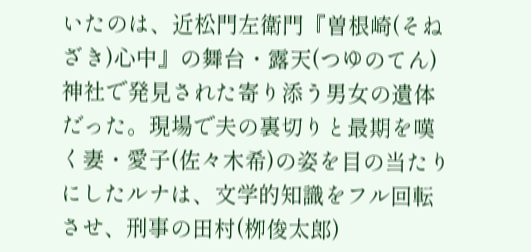いたのは、近松門左衛門『曽根崎(そねざき)心中』の舞台・露天(つゆのてん)神社で発見された寄り添う男女の遺体だった。現場で夫の裏切りと最期を嘆く妻・愛子(佐々木希)の姿を目の当たりにしたルナは、文学的知識をフル回転させ、刑事の田村(栁俊太郎)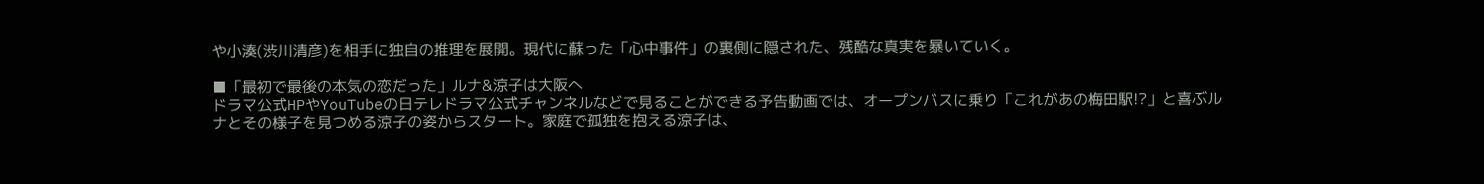や小湊(渋川清彦)を相手に独自の推理を展開。現代に蘇った「心中事件」の裏側に隠された、残酷な真実を暴いていく。

■「最初で最後の本気の恋だった」ルナ&涼子は大阪へ
ドラマ公式HPやYouTubeの日テレドラマ公式チャンネルなどで見ることができる予告動画では、オープンバスに乗り「これがあの梅田駅!?」と喜ぶルナとその様子を見つめる涼子の姿からスタート。家庭で孤独を抱える涼子は、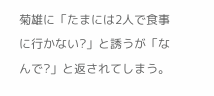菊雄に「たまには2人で食事に行かない?」と誘うが「なんで?」と返されてしまう。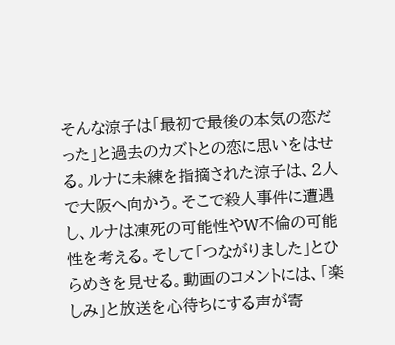そんな涼子は「最初で最後の本気の恋だった」と過去のカズトとの恋に思いをはせる。ルナに未練を指摘された涼子は、2人で大阪へ向かう。そこで殺人事件に遭遇し、ルナは凍死の可能性やW不倫の可能性を考える。そして「つながりました」とひらめきを見せる。動画のコメントには、「楽しみ」と放送を心待ちにする声が寄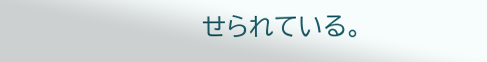せられている。